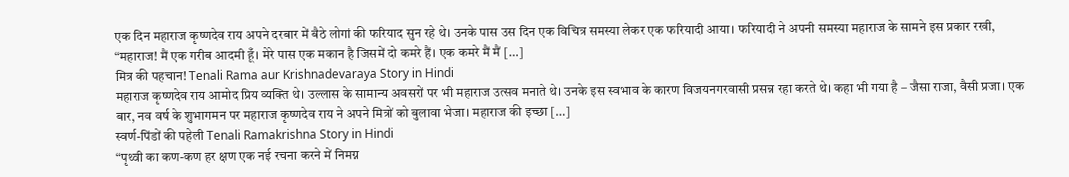एक दिन महाराज कृष्णदेव राय अपने दरबार में बैठे लोगां की फरियाद सुन रहे थे। उनके पास उस दिन एक विचित्र समस्या लेकर एक फरियादी आया। फरियादी ने अपनी समस्या महाराज के सामने इस प्रकार रखी, “महाराज! मैं एक गरीब आदमी हूँ। मेरे पास एक मकान है जिसमें दो कमरे हैं। एक कमरे मैं मैं […]
मित्र की पहचान! Tenali Rama aur Krishnadevaraya Story in Hindi
महाराज कृष्णदेव राय आमोद प्रिय व्यक्ति थे। उल्लास के सामान्य अवसरों पर भी महाराज उत्सव मनाते थे। उनके इस स्वभाव के कारण विजयनगरवासी प्रसन्न रहा करते थे। कहा भी गया है – जैसा राजा, वैसी प्रजा। एक बार, नव वर्ष के शुभागमन पर महाराज कृष्णदेव राय ने अपने मित्रों को बुलावा भेजा। महाराज की इच्छा […]
स्वर्ण-पिंडों की पहेली Tenali Ramakrishna Story in Hindi
“पृथ्वी का कण-कण हर क्षण एक नई रचना करने में निमग्न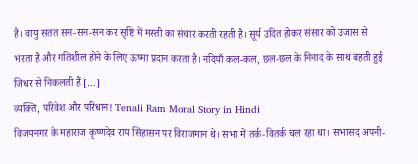है। वायु सतत सन-सन-सन कर सृष्टि में मस्ती का संचार करती रहती है। सूर्य उदित होकर संसार को उजास से भरता है और गतिशील होने के लिए ऊष्मा प्रदान करता है। नदियाँ कल-कल, छल-छल के निनाद के साथ बहती हुई जिधर से निकलती हैं […]
व्यक्ति, परिवेश और परिधान! Tenali Ram Moral Story in Hindi
विजयनगर के महाराज कृष्णदेव राय सिंहासन पर विराजमान थे। सभा में तर्क-वितर्क चल रहा था। सभासद अपनी-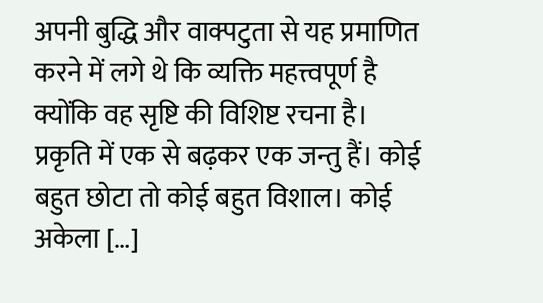अपनी बुद्धि और वाक्पटुता से यह प्रमाणित करने में लगे थे कि व्यक्ति महत्त्वपूर्ण है क्योंकि वह सृष्टि की विशिष्ट रचना है। प्रकृति में एक से बढ़कर एक जन्तु हैं। कोई बहुत छोटा तो कोई बहुत विशाल। कोई अकेला […]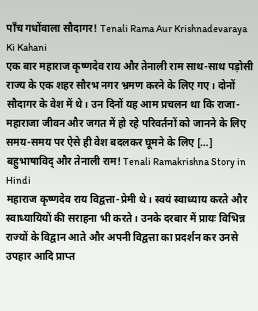पाँच गधोंवाला सौदागर! Tenali Rama Aur Krishnadevaraya Ki Kahani
एक बार महाराज कृष्णदेव राय और तेनाली राम साथ-साथ पड़ोसी राज्य के एक शहर सौरभ नगर भ्रमण करने के लिए गए। दोनों सौदागर के वेश में थे। उन दिनों यह आम प्रचलन था कि राजा-महाराजा जीवन और जगत में हो रहे परिवर्तनों को जानने के लिए समय-समय पर ऐसे ही वेश बदलकर घूमने के लिए […]
बहुभाषाविद् और तेनाली राम! Tenali Ramakrishna Story in Hindi
महाराज कृष्णदेव राय विद्वत्ता-प्रेमी थे। स्वयं स्वाध्याय करते और स्वाध्यायियों की सराहना भी करते। उनके दरबार में प्रायः विभिन्न राज्यों के विद्वान आते और अपनी विद्वत्ता का प्रदर्शन कर उनसे उपहार आदि प्राप्त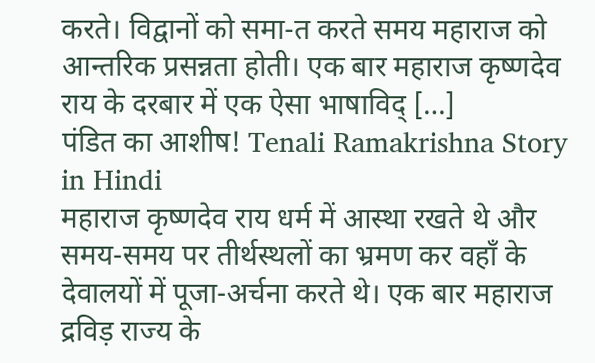करते। विद्वानों को समा-त करते समय महाराज को आन्तरिक प्रसन्नता होती। एक बार महाराज कृष्णदेव राय के दरबार में एक ऐसा भाषाविद् […]
पंडित का आशीष! Tenali Ramakrishna Story in Hindi
महाराज कृष्णदेव राय धर्म में आस्था रखते थे और समय-समय पर तीर्थस्थलों का भ्रमण कर वहाँ के देवालयों में पूजा-अर्चना करते थे। एक बार महाराज द्रविड़ राज्य के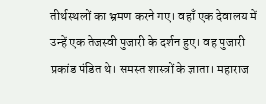तीर्थस्थलों का भ्रमण करने गए। वहाँ एक देवालय में उन्हें एक तेजस्वी पुजारी के दर्शन हुए। वह पुजारी प्रकांड पंडित थे। समस्त शास्त्रों के ज्ञाता। महाराज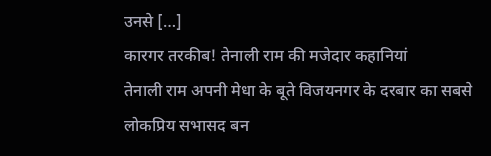उनसे […]
कारगर तरकीब! तेनाली राम की मजेदार कहानियां
तेनाली राम अपनी मेधा के बूते विजयनगर के दरबार का सबसे लोकप्रिय सभासद बन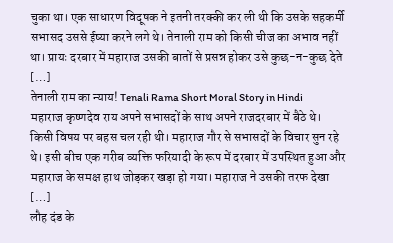चुका था। एक साधारण विदूषक ने इतनी तरक्की कर ली थी कि उसके सहकर्मी सभासद उससे ईष्या करने लगे थे। तेनाली राम को किसी चीज का अभाव नहीं था। प्रायः दरबार में महाराज उसकी बातों से प्रसन्न होकर उसे कुछ-न-कुछ देते […]
तेनाली राम का न्याय! Tenali Rama Short Moral Story in Hindi
महाराज कृष्णदेव राय अपने सभासदों के साथ अपने राजदरबार में बैठे थे। किसी विषय पर बहस चल रही थी। महाराज गौर से सभासदों के विचार सुन रहे थे। इसी बीच एक गरीब व्यक्ति फरियादी के रूप में दरबार में उपस्थित हुआ और महाराज के समक्ष हाथ जोड़कर खड़ा हो गया। महाराज ने उसकी तरफ देखा […]
लौह दंड के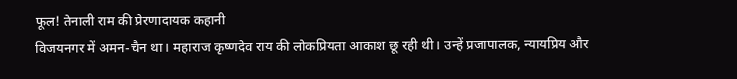फूल! तेनाली राम की प्रेरणादायक कहानी
विजयनगर में अमन-चैन था। महाराज कृष्णदेव राय की लोकप्रियता आकाश छू रही थी। उन्हें प्रजापालक, न्यायप्रिय और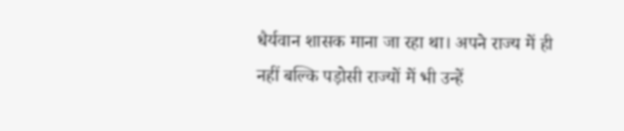धैर्यवान शासक माना जा रहा था। अपने राज्य में ही नहीं बल्कि पड़ोसी राज्यों में भी उन्हें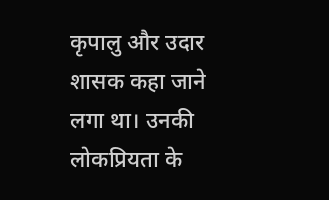कृपालु और उदार शासक कहा जाने लगा था। उनकी लोकप्रियता के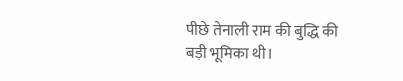पीछे तेनाली राम की बुद्धि की बड़ी भूमिका थी।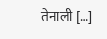तेनाली […]